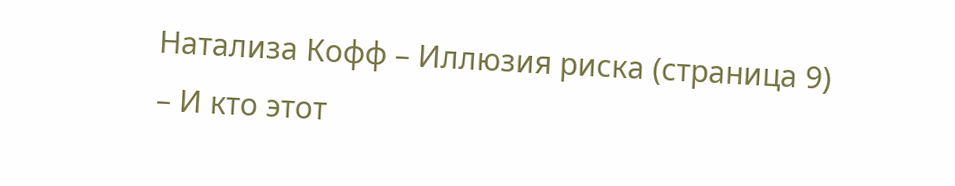Натализа Кофф – Иллюзия риска (страница 9)
– И кто этот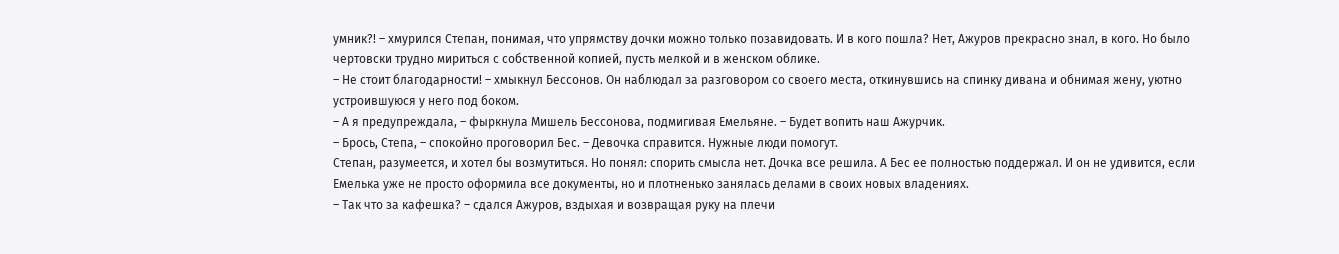умник?! – хмурился Степан, понимая, что упрямству дочки можно только позавидовать. И в кого пошла? Нет, Ажуров прекрасно знал, в кого. Но было чертовски трудно мириться с собственной копией, пусть мелкой и в женском облике.
– Не стоит благодарности! – хмыкнул Бессонов. Он наблюдал за разговором со своего места, откинувшись на спинку дивана и обнимая жену, уютно устроившуюся у него под боком.
– А я предупреждала, – фыркнула Мишель Бессонова, подмигивая Емельяне. – Будет вопить наш Ажурчик.
– Брось, Степа, – спокойно проговорил Бес. – Девочка справится. Нужные люди помогут.
Степан, разумеется, и хотел бы возмутиться. Но понял: спорить смысла нет. Дочка все решила. А Бес ее полностью поддержал. И он не удивится, если Емелька уже не просто оформила все документы, но и плотненько занялась делами в своих новых владениях.
– Так что за кафешка? – сдался Ажуров, вздыхая и возвращая руку на плечи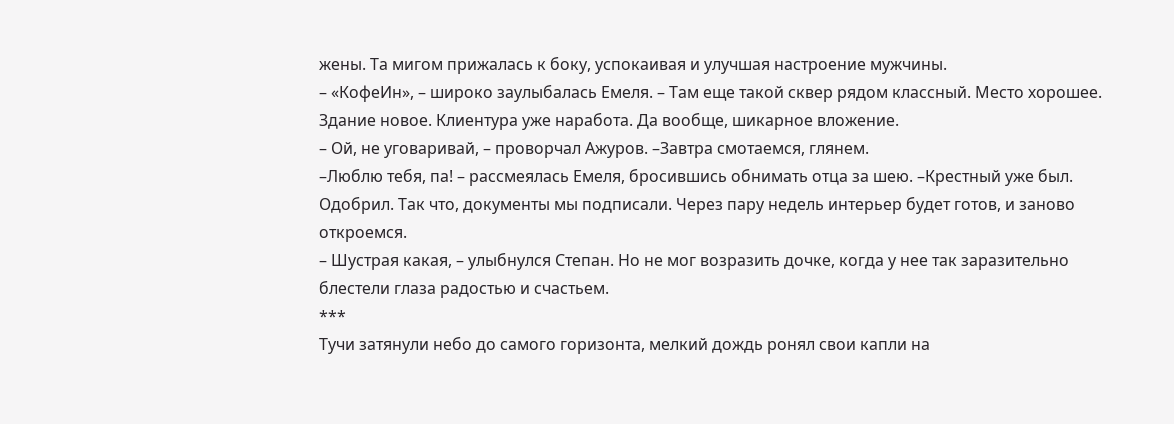жены. Та мигом прижалась к боку, успокаивая и улучшая настроение мужчины.
– «КофеИн», – широко заулыбалась Емеля. – Там еще такой сквер рядом классный. Место хорошее. Здание новое. Клиентура уже наработа. Да вообще, шикарное вложение.
– Ой, не уговаривай, – проворчал Ажуров. –Завтра смотаемся, глянем.
–Люблю тебя, па! – рассмеялась Емеля, бросившись обнимать отца за шею. –Крестный уже был. Одобрил. Так что, документы мы подписали. Через пару недель интерьер будет готов, и заново откроемся.
– Шустрая какая, – улыбнулся Степан. Но не мог возразить дочке, когда у нее так заразительно блестели глаза радостью и счастьем.
***
Тучи затянули небо до самого горизонта, мелкий дождь ронял свои капли на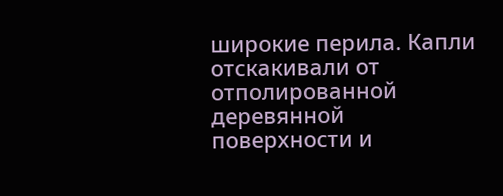широкие перила. Капли отскакивали от отполированной деревянной поверхности и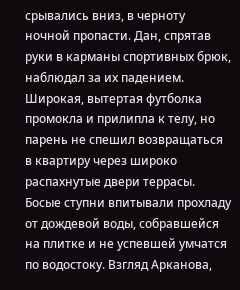срывались вниз, в черноту ночной пропасти. Дан, спрятав руки в карманы спортивных брюк, наблюдал за их падением. Широкая, вытертая футболка промокла и прилипла к телу, но парень не спешил возвращаться в квартиру через широко распахнутые двери террасы. Босые ступни впитывали прохладу от дождевой воды, собравшейся на плитке и не успевшей умчатся по водостоку. Взгляд Арканова,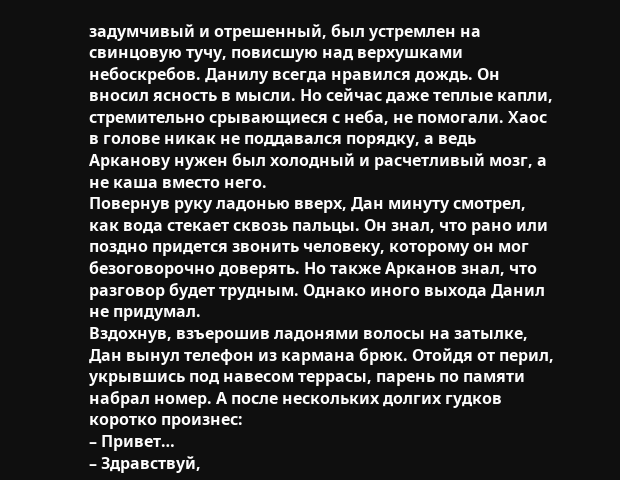задумчивый и отрешенный, был устремлен на свинцовую тучу, повисшую над верхушками небоскребов. Данилу всегда нравился дождь. Он вносил ясность в мысли. Но сейчас даже теплые капли, стремительно срывающиеся с неба, не помогали. Хаос в голове никак не поддавался порядку, а ведь Арканову нужен был холодный и расчетливый мозг, а не каша вместо него.
Повернув руку ладонью вверх, Дан минуту смотрел, как вода стекает сквозь пальцы. Он знал, что рано или поздно придется звонить человеку, которому он мог безоговорочно доверять. Но также Арканов знал, что разговор будет трудным. Однако иного выхода Данил не придумал.
Вздохнув, взъерошив ладонями волосы на затылке, Дан вынул телефон из кармана брюк. Отойдя от перил, укрывшись под навесом террасы, парень по памяти набрал номер. А после нескольких долгих гудков коротко произнес:
– Привет…
– Здравствуй,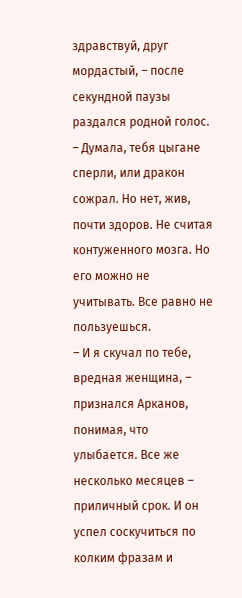здравствуй, друг мордастый, – после секундной паузы раздался родной голос. – Думала, тебя цыгане сперли, или дракон сожрал. Но нет, жив, почти здоров. Не считая контуженного мозга. Но его можно не учитывать. Все равно не пользуешься.
– И я скучал по тебе, вредная женщина, – признался Арканов, понимая, что улыбается. Все же несколько месяцев – приличный срок. И он успел соскучиться по колким фразам и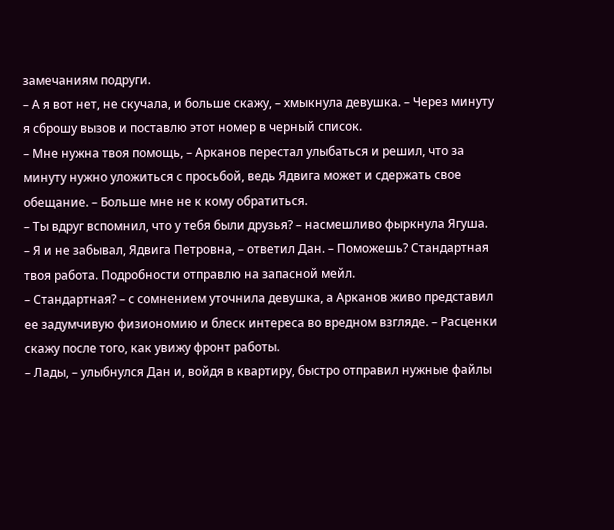замечаниям подруги.
– А я вот нет, не скучала, и больше скажу, – хмыкнула девушка. – Через минуту я сброшу вызов и поставлю этот номер в черный список.
– Мне нужна твоя помощь, – Арканов перестал улыбаться и решил, что за минуту нужно уложиться с просьбой, ведь Ядвига может и сдержать свое обещание. – Больше мне не к кому обратиться.
– Ты вдруг вспомнил, что у тебя были друзья? – насмешливо фыркнула Ягуша.
– Я и не забывал, Ядвига Петровна, – ответил Дан. – Поможешь? Стандартная твоя работа. Подробности отправлю на запасной мейл.
– Стандартная? – с сомнением уточнила девушка, а Арканов живо представил ее задумчивую физиономию и блеск интереса во вредном взгляде. – Расценки скажу после того, как увижу фронт работы.
– Лады, – улыбнулся Дан и, войдя в квартиру, быстро отправил нужные файлы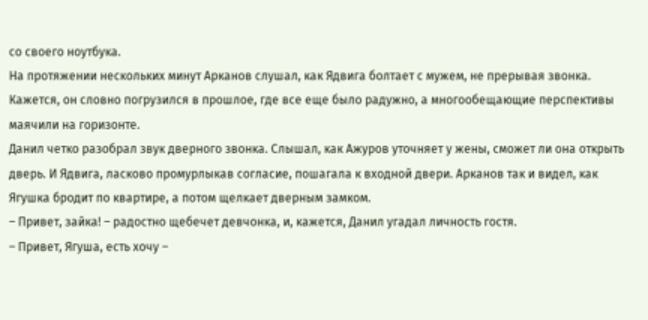со своего ноутбука.
На протяжении нескольких минут Арканов слушал, как Ядвига болтает с мужем, не прерывая звонка. Кажется, он словно погрузился в прошлое, где все еще было радужно, а многообещающие перспективы маячили на горизонте.
Данил четко разобрал звук дверного звонка. Слышал, как Ажуров уточняет у жены, сможет ли она открыть дверь. И Ядвига, ласково промурлыкав согласие, пошагала к входной двери. Арканов так и видел, как Ягушка бродит по квартире, а потом щелкает дверным замком.
– Привет, зайка! – радостно щебечет девчонка, и, кажется, Данил угадал личность гостя.
– Привет, Ягуша, есть хочу –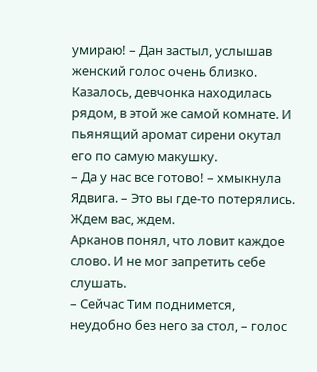умираю! – Дан застыл, услышав женский голос очень близко. Казалось, девчонка находилась рядом, в этой же самой комнате. И пьянящий аромат сирени окутал его по самую макушку.
– Да у нас все готово! – хмыкнула Ядвига. – Это вы где-то потерялись. Ждем вас, ждем.
Арканов понял, что ловит каждое слово. И не мог запретить себе слушать.
– Сейчас Тим поднимется, неудобно без него за стол, – голос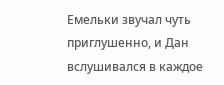Емельки звучал чуть приглушенно, и Дан вслушивался в каждое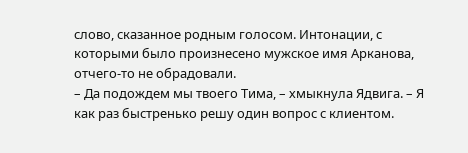слово, сказанное родным голосом. Интонации, с которыми было произнесено мужское имя Арканова, отчего-то не обрадовали.
– Да подождем мы твоего Тима, – хмыкнула Ядвига. – Я как раз быстренько решу один вопрос с клиентом.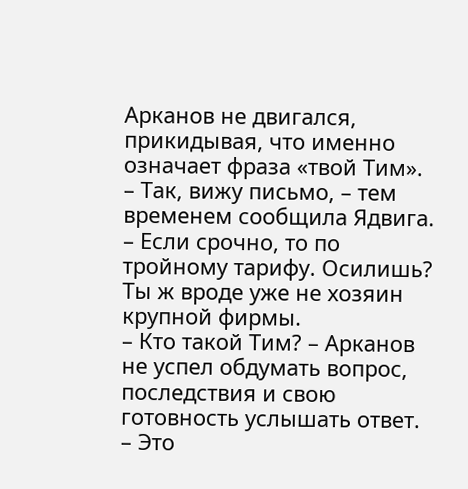Арканов не двигался, прикидывая, что именно означает фраза «твой Тим».
– Так, вижу письмо, – тем временем сообщила Ядвига. – Если срочно, то по тройному тарифу. Осилишь? Ты ж вроде уже не хозяин крупной фирмы.
– Кто такой Тим? – Арканов не успел обдумать вопрос, последствия и свою готовность услышать ответ.
– Это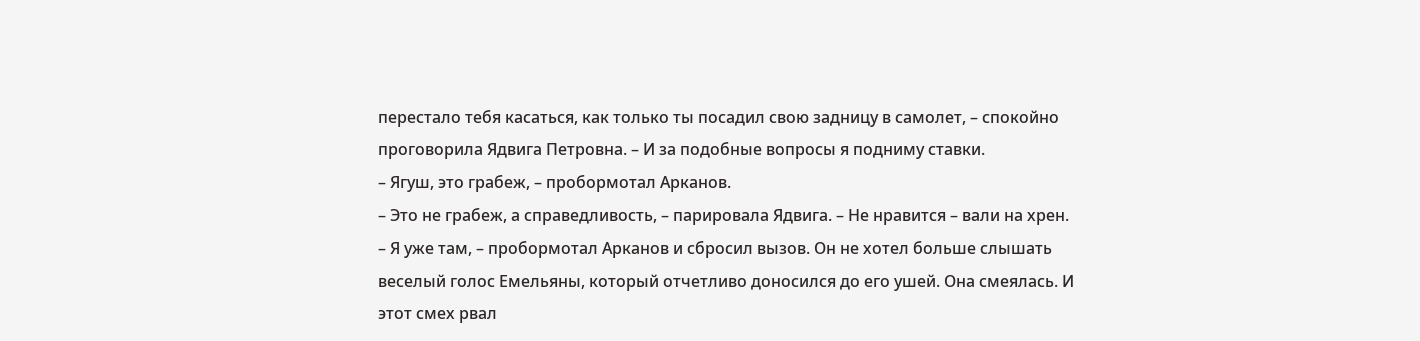перестало тебя касаться, как только ты посадил свою задницу в самолет, – спокойно проговорила Ядвига Петровна. – И за подобные вопросы я подниму ставки.
– Ягуш, это грабеж, – пробормотал Арканов.
– Это не грабеж, а справедливость, – парировала Ядвига. – Не нравится – вали на хрен.
– Я уже там, – пробормотал Арканов и сбросил вызов. Он не хотел больше слышать веселый голос Емельяны, который отчетливо доносился до его ушей. Она смеялась. И этот смех рвал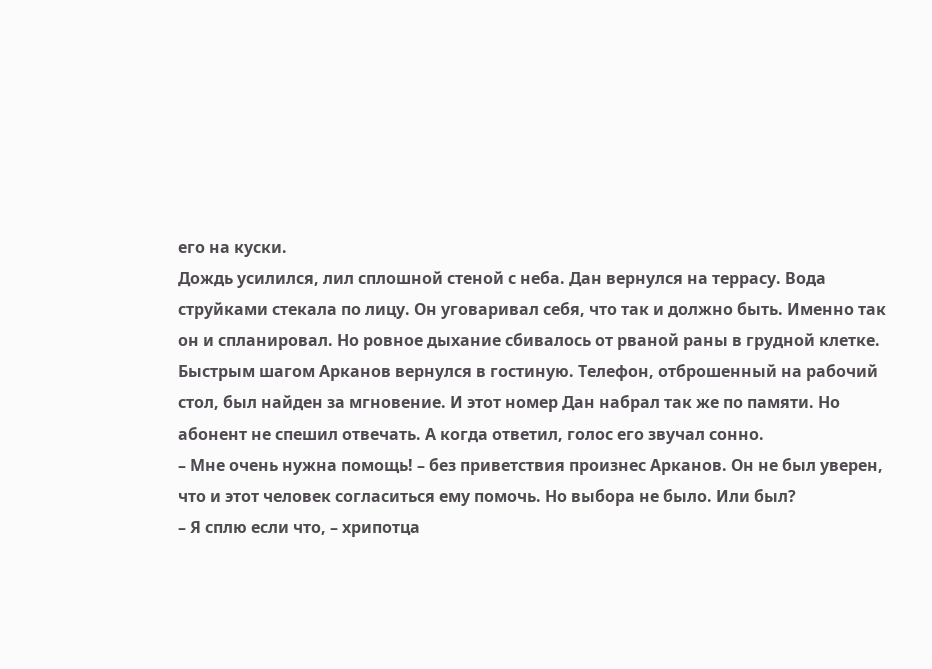его на куски.
Дождь усилился, лил сплошной стеной с неба. Дан вернулся на террасу. Вода струйками стекала по лицу. Он уговаривал себя, что так и должно быть. Именно так он и спланировал. Но ровное дыхание сбивалось от рваной раны в грудной клетке.
Быстрым шагом Арканов вернулся в гостиную. Телефон, отброшенный на рабочий стол, был найден за мгновение. И этот номер Дан набрал так же по памяти. Но абонент не спешил отвечать. А когда ответил, голос его звучал сонно.
– Мне очень нужна помощь! – без приветствия произнес Арканов. Он не был уверен, что и этот человек согласиться ему помочь. Но выбора не было. Или был?
– Я сплю если что, – хрипотца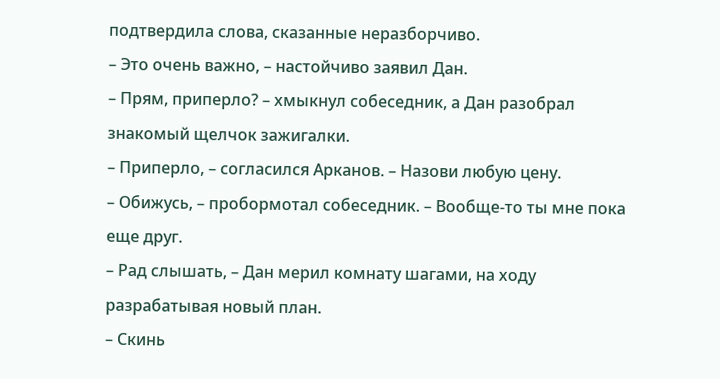подтвердила слова, сказанные неразборчиво.
– Это очень важно, – настойчиво заявил Дан.
– Прям, приперло? – хмыкнул собеседник, а Дан разобрал знакомый щелчок зажигалки.
– Приперло, – согласился Арканов. – Назови любую цену.
– Обижусь, – пробормотал собеседник. – Вообще-то ты мне пока еще друг.
– Рад слышать, – Дан мерил комнату шагами, на ходу разрабатывая новый план.
– Скинь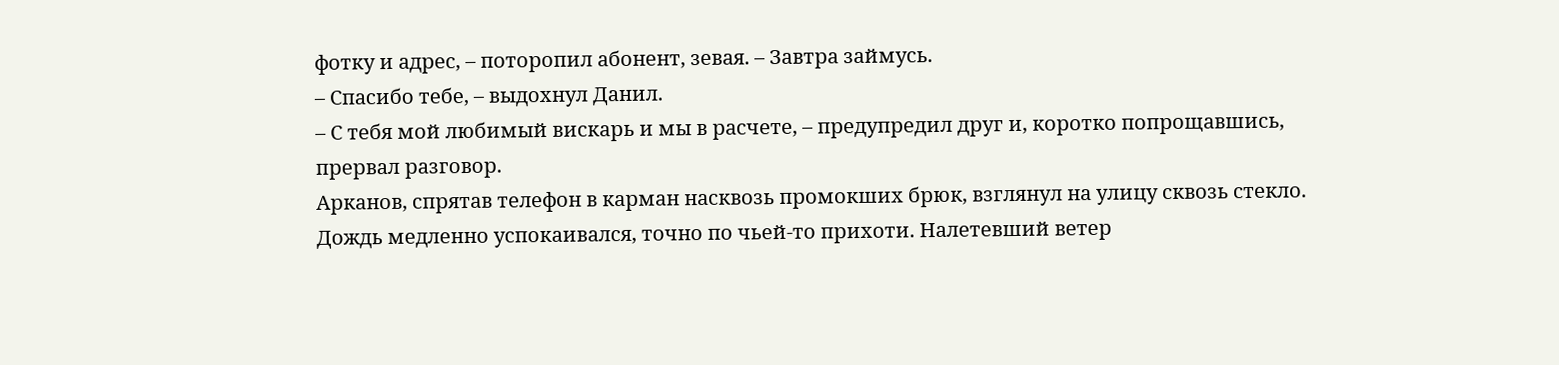фотку и адрес, – поторопил абонент, зевая. – Завтра займусь.
– Спасибо тебе, – выдохнул Данил.
– С тебя мой любимый вискарь и мы в расчете, – предупредил друг и, коротко попрощавшись, прервал разговор.
Арканов, спрятав телефон в карман насквозь промокших брюк, взглянул на улицу сквозь стекло. Дождь медленно успокаивался, точно по чьей-то прихоти. Налетевший ветер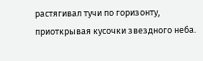растягивал тучи по горизонту, приоткрывая кусочки звездного неба.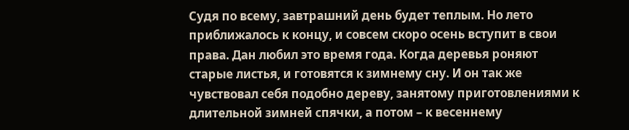Судя по всему, завтрашний день будет теплым. Но лето приближалось к концу, и совсем скоро осень вступит в свои права. Дан любил это время года. Когда деревья роняют старые листья, и готовятся к зимнему сну. И он так же чувствовал себя подобно дереву, занятому приготовлениями к длительной зимней спячки, а потом – к весеннему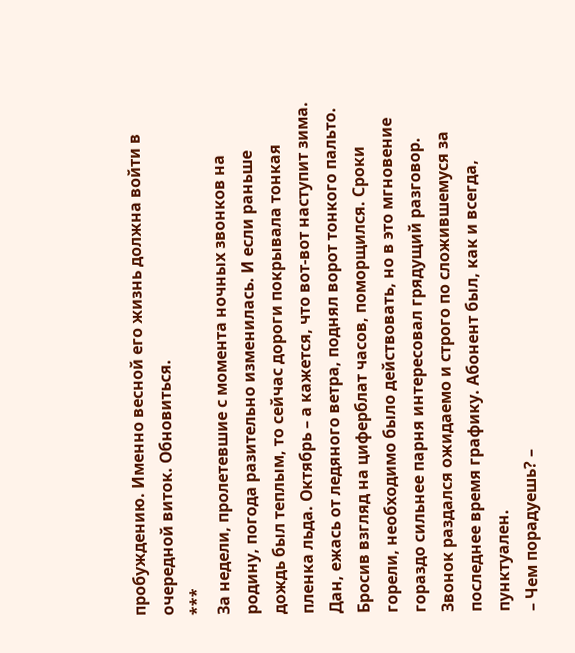пробуждению. Именно весной его жизнь должна войти в очередной виток. Обновиться.
***
За недели, пролетевшие с момента ночных звонков на родину, погода разительно изменилась. И если раньше дождь был теплым, то сейчас дороги покрывала тонкая пленка льда. Октябрь – а кажется, что вот-вот наступит зима.
Дан, ежась от ледяного ветра, поднял ворот тонкого пальто. Бросив взгляд на циферблат часов, поморщился. Сроки горели, необходимо было действовать, но в это мгновение гораздо сильнее парня интересовал грядущий разговор.
Звонок раздался ожидаемо и строго по сложившемуся за последнее время графику. Абонент был, как и всегда, пунктуален.
– Чем порадуешь? –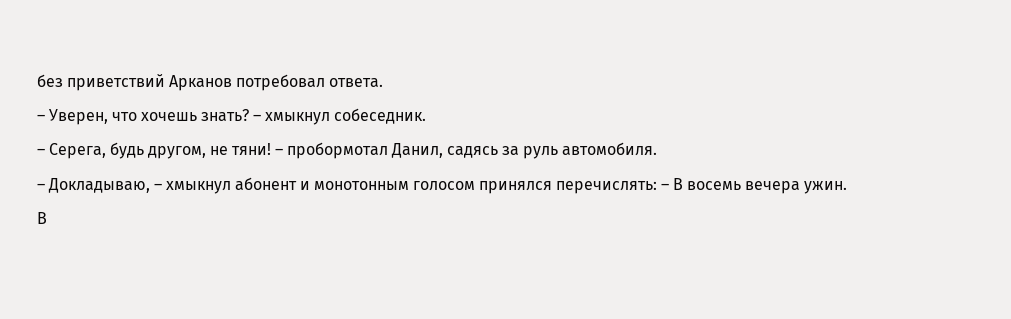без приветствий Арканов потребовал ответа.
– Уверен, что хочешь знать? – хмыкнул собеседник.
– Серега, будь другом, не тяни! – пробормотал Данил, садясь за руль автомобиля.
– Докладываю, – хмыкнул абонент и монотонным голосом принялся перечислять: – В восемь вечера ужин. В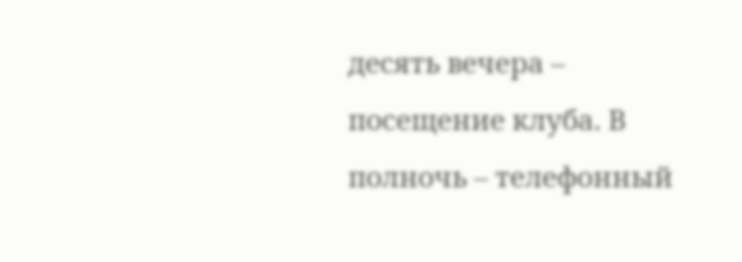десять вечера – посещение клуба. В полночь – телефонный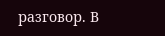разговор. В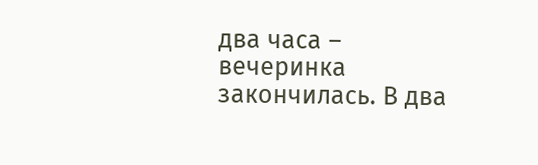два часа – вечеринка закончилась. В два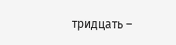тридцать –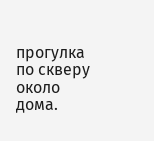прогулка по скверу около дома.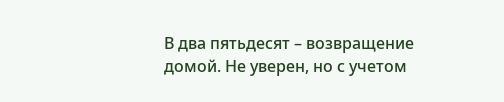В два пятьдесят – возвращение домой. Не уверен, но с учетом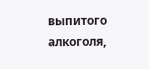выпитого алкоголя,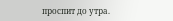проспит до утра.